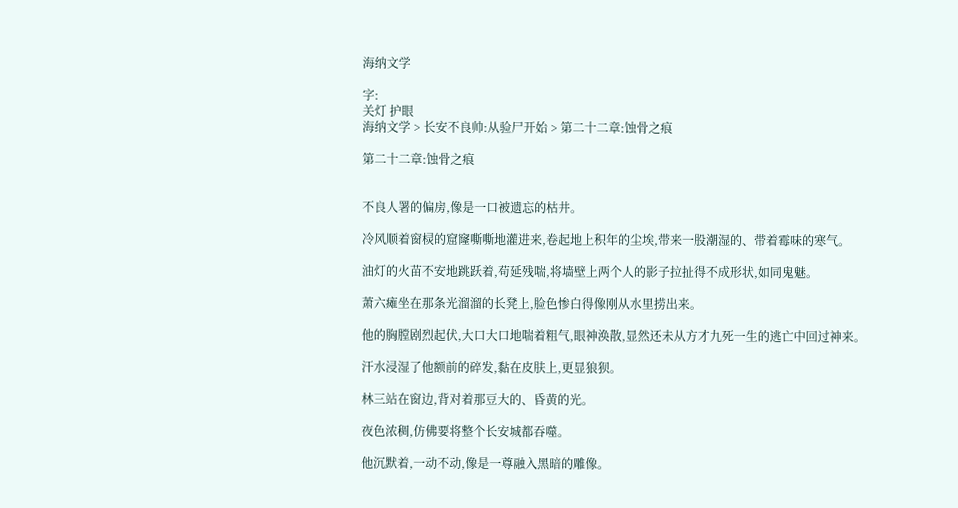海纳文学

字:
关灯 护眼
海纳文学 > 长安不良帅:从验尸开始 > 第二十二章:蚀骨之痕

第二十二章:蚀骨之痕


不良人署的偏房,像是一口被遗忘的枯井。

冷风顺着窗棂的窟窿嘶嘶地灌进来,卷起地上积年的尘埃,带来一股潮湿的、带着霉味的寒气。

油灯的火苗不安地跳跃着,苟延残喘,将墙壁上两个人的影子拉扯得不成形状,如同鬼魅。

萧六瘫坐在那条光溜溜的长凳上,脸色惨白得像刚从水里捞出来。

他的胸膛剧烈起伏,大口大口地喘着粗气,眼神涣散,显然还未从方才九死一生的逃亡中回过神来。

汗水浸湿了他额前的碎发,黏在皮肤上,更显狼狈。

林三站在窗边,背对着那豆大的、昏黄的光。

夜色浓稠,仿佛要将整个长安城都吞噬。

他沉默着,一动不动,像是一尊融入黑暗的雕像。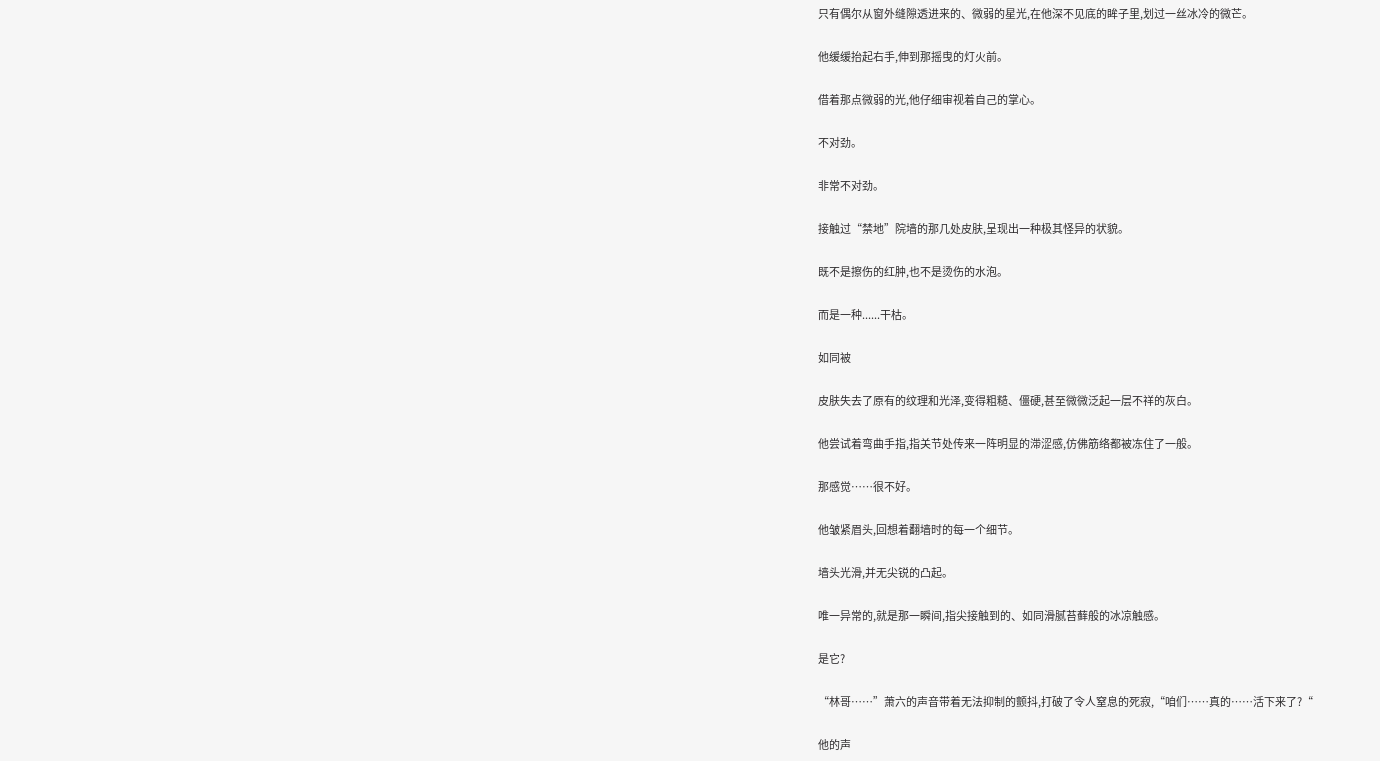只有偶尔从窗外缝隙透进来的、微弱的星光,在他深不见底的眸子里,划过一丝冰冷的微芒。

他缓缓抬起右手,伸到那摇曳的灯火前。

借着那点微弱的光,他仔细审视着自己的掌心。

不对劲。

非常不对劲。

接触过“禁地”院墙的那几处皮肤,呈现出一种极其怪异的状貌。

既不是擦伤的红肿,也不是烫伤的水泡。

而是一种......干枯。

如同被

皮肤失去了原有的纹理和光泽,变得粗糙、僵硬,甚至微微泛起一层不祥的灰白。

他尝试着弯曲手指,指关节处传来一阵明显的滞涩感,仿佛筋络都被冻住了一般。

那感觉……很不好。

他皱紧眉头,回想着翻墙时的每一个细节。

墙头光滑,并无尖锐的凸起。

唯一异常的,就是那一瞬间,指尖接触到的、如同滑腻苔藓般的冰凉触感。

是它?

“林哥……”萧六的声音带着无法抑制的颤抖,打破了令人窒息的死寂,“咱们……真的……活下来了?“

他的声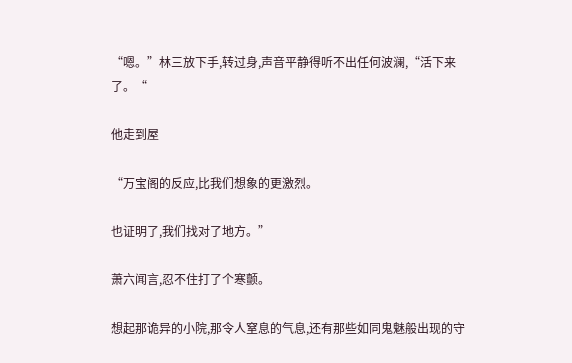“嗯。”林三放下手,转过身,声音平静得听不出任何波澜,“活下来了。“

他走到屋

“万宝阁的反应,比我们想象的更激烈。

也证明了,我们找对了地方。”

萧六闻言,忍不住打了个寒颤。

想起那诡异的小院,那令人窒息的气息,还有那些如同鬼魅般出现的守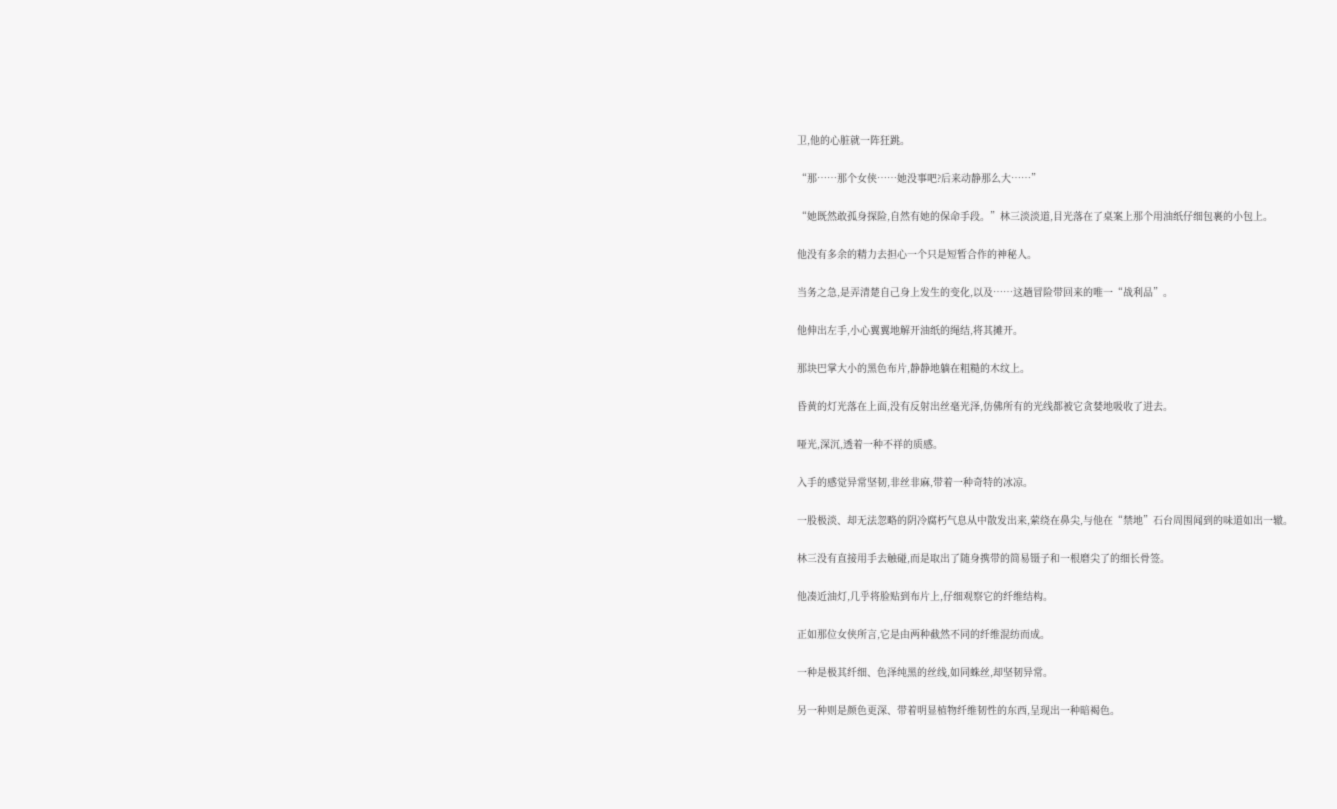卫,他的心脏就一阵狂跳。

“那……那个女侠……她没事吧?后来动静那么大……”

“她既然敢孤身探险,自然有她的保命手段。”林三淡淡道,目光落在了桌案上那个用油纸仔细包裹的小包上。

他没有多余的精力去担心一个只是短暂合作的神秘人。

当务之急,是弄清楚自己身上发生的变化,以及……这趟冒险带回来的唯一“战利品”。

他伸出左手,小心翼翼地解开油纸的绳结,将其摊开。

那块巴掌大小的黑色布片,静静地躺在粗糙的木纹上。

昏黄的灯光落在上面,没有反射出丝毫光泽,仿佛所有的光线都被它贪婪地吸收了进去。

哑光,深沉,透着一种不祥的质感。

入手的感觉异常坚韧,非丝非麻,带着一种奇特的冰凉。

一股极淡、却无法忽略的阴冷腐朽气息从中散发出来,萦绕在鼻尖,与他在“禁地”石台周围闻到的味道如出一辙。

林三没有直接用手去触碰,而是取出了随身携带的简易镊子和一根磨尖了的细长骨签。

他凑近油灯,几乎将脸贴到布片上,仔细观察它的纤维结构。

正如那位女侠所言,它是由两种截然不同的纤维混纺而成。

一种是极其纤细、色泽纯黑的丝线,如同蛛丝,却坚韧异常。

另一种则是颜色更深、带着明显植物纤维韧性的东西,呈现出一种暗褐色。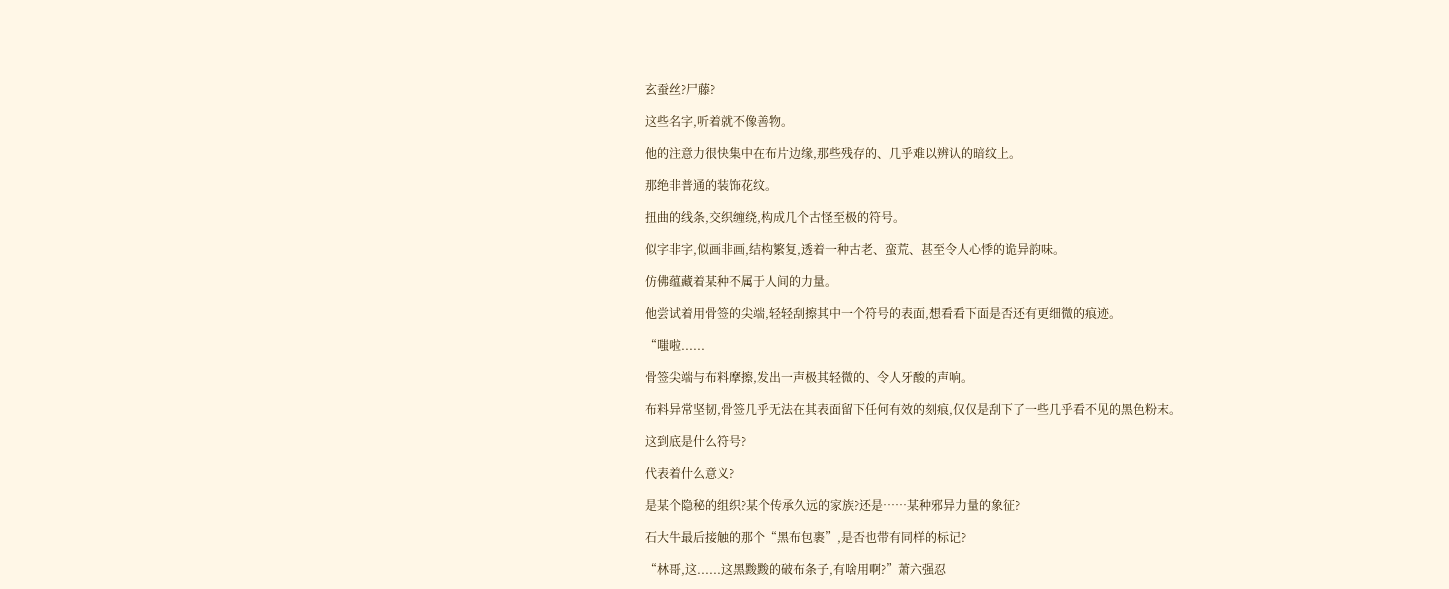玄蚕丝?尸藤?

这些名字,听着就不像善物。

他的注意力很快集中在布片边缘,那些残存的、几乎难以辨认的暗纹上。

那绝非普通的装饰花纹。

扭曲的线条,交织缠绕,构成几个古怪至极的符号。

似字非字,似画非画,结构繁复,透着一种古老、蛮荒、甚至令人心悸的诡异韵味。

仿佛蕴藏着某种不属于人间的力量。

他尝试着用骨签的尖端,轻轻刮擦其中一个符号的表面,想看看下面是否还有更细微的痕迹。

“嗤啦......

骨签尖端与布料摩擦,发出一声极其轻微的、令人牙酸的声响。

布料异常坚韧,骨签几乎无法在其表面留下任何有效的刻痕,仅仅是刮下了一些几乎看不见的黑色粉末。

这到底是什么符号?

代表着什么意义?

是某个隐秘的组织?某个传承久远的家族?还是……某种邪异力量的象征?

石大牛最后接触的那个“黑布包裹”,是否也带有同样的标记?

“林哥,这......这黑黢黢的破布条子,有啥用啊?”萧六强忍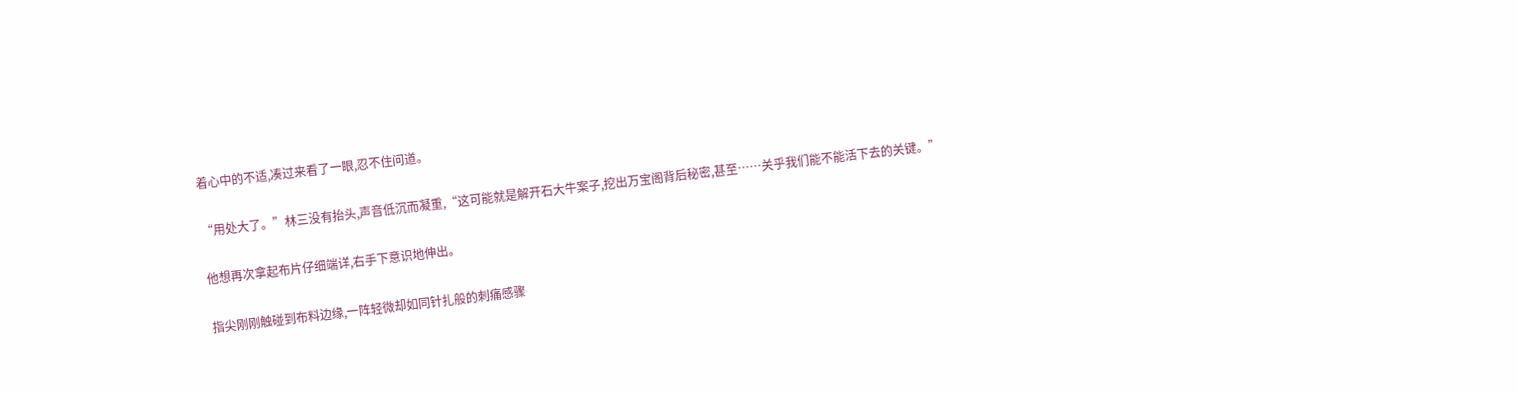着心中的不适,凑过来看了一眼,忍不住问道。

“用处大了。”林三没有抬头,声音低沉而凝重,“这可能就是解开石大牛案子,挖出万宝阁背后秘密,甚至……关乎我们能不能活下去的关键。”

他想再次拿起布片仔细端详,右手下意识地伸出。

指尖刚刚触碰到布料边缘,一阵轻微却如同针扎般的刺痛感骤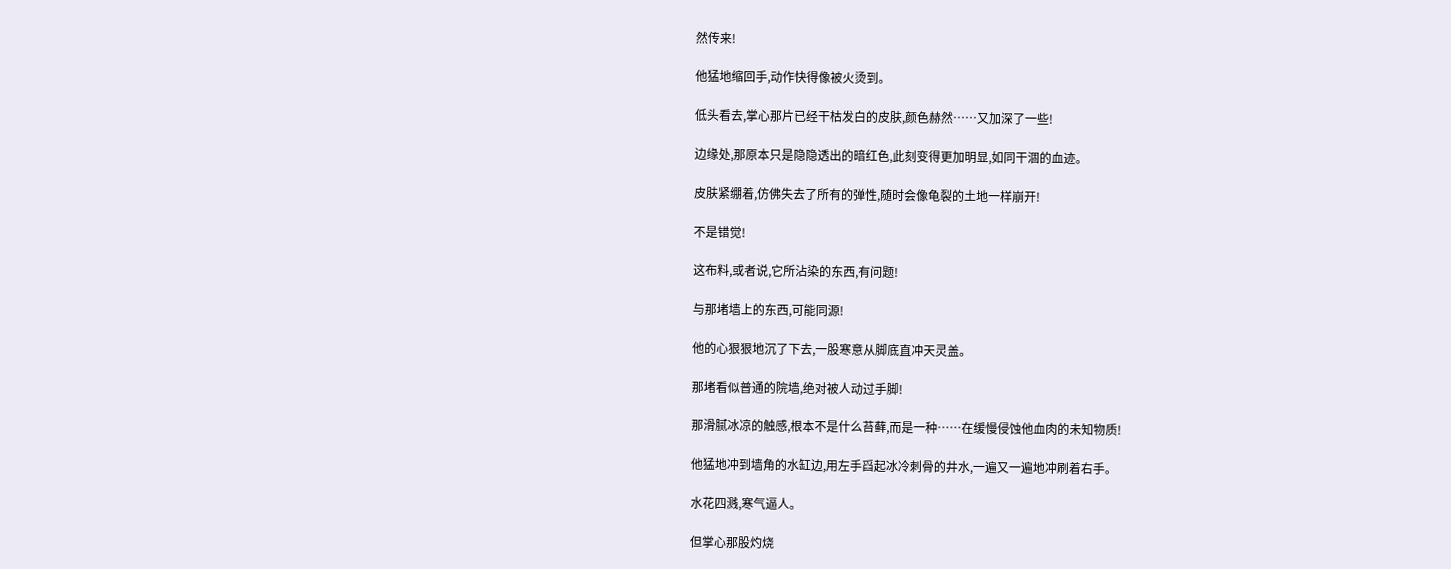然传来!

他猛地缩回手,动作快得像被火烫到。

低头看去,掌心那片已经干枯发白的皮肤,颜色赫然……又加深了一些!

边缘处,那原本只是隐隐透出的暗红色,此刻变得更加明显,如同干涸的血迹。

皮肤紧绷着,仿佛失去了所有的弹性,随时会像龟裂的土地一样崩开!

不是错觉!

这布料,或者说,它所沾染的东西,有问题!

与那堵墙上的东西,可能同源!

他的心狠狠地沉了下去,一股寒意从脚底直冲天灵盖。

那堵看似普通的院墙,绝对被人动过手脚!

那滑腻冰凉的触感,根本不是什么苔藓,而是一种……在缓慢侵蚀他血肉的未知物质!

他猛地冲到墙角的水缸边,用左手舀起冰冷刺骨的井水,一遍又一遍地冲刷着右手。

水花四溅,寒气逼人。

但掌心那股灼烧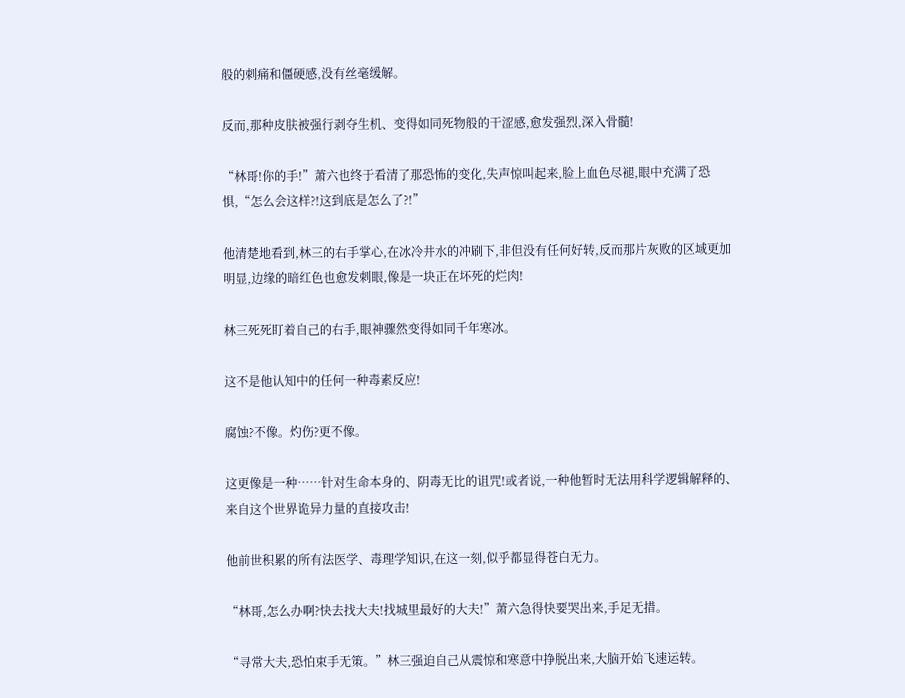般的刺痛和僵硬感,没有丝毫缓解。

反而,那种皮肤被强行剥夺生机、变得如同死物般的干涩感,愈发强烈,深入骨髓!

“林哥!你的手!”萧六也终于看清了那恐怖的变化,失声惊叫起来,脸上血色尽褪,眼中充满了恐惧,“怎么会这样?!这到底是怎么了?!”

他清楚地看到,林三的右手掌心,在冰冷井水的冲刷下,非但没有任何好转,反而那片灰败的区域更加明显,边缘的暗红色也愈发刺眼,像是一块正在坏死的烂肉!

林三死死盯着自己的右手,眼神骤然变得如同千年寒冰。

这不是他认知中的任何一种毒素反应!

腐蚀?不像。灼伤?更不像。

这更像是一种……针对生命本身的、阴毒无比的诅咒!或者说,一种他暂时无法用科学逻辑解释的、来自这个世界诡异力量的直接攻击!

他前世积累的所有法医学、毒理学知识,在这一刻,似乎都显得苍白无力。

“林哥,怎么办啊?快去找大夫!找城里最好的大夫!”萧六急得快要哭出来,手足无措。

“寻常大夫,恐怕束手无策。”林三强迫自己从震惊和寒意中挣脱出来,大脑开始飞速运转。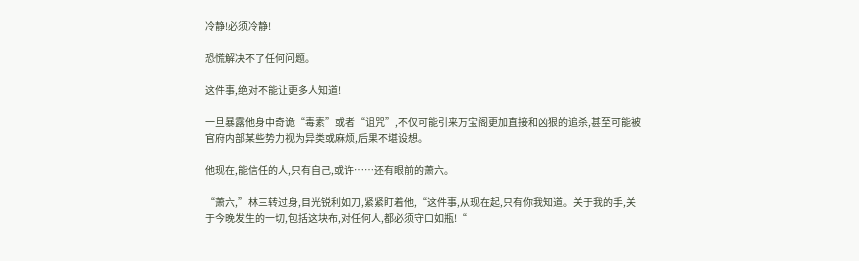冷静!必须冷静!

恐慌解决不了任何问题。

这件事,绝对不能让更多人知道!

一旦暴露他身中奇诡“毒素”或者“诅咒”,不仅可能引来万宝阁更加直接和凶狠的追杀,甚至可能被官府内部某些势力视为异类或麻烦,后果不堪设想。

他现在,能信任的人,只有自己,或许……还有眼前的萧六。

“萧六,”林三转过身,目光锐利如刀,紧紧盯着他,“这件事,从现在起,只有你我知道。关于我的手,关于今晚发生的一切,包括这块布,对任何人,都必须守口如瓶!“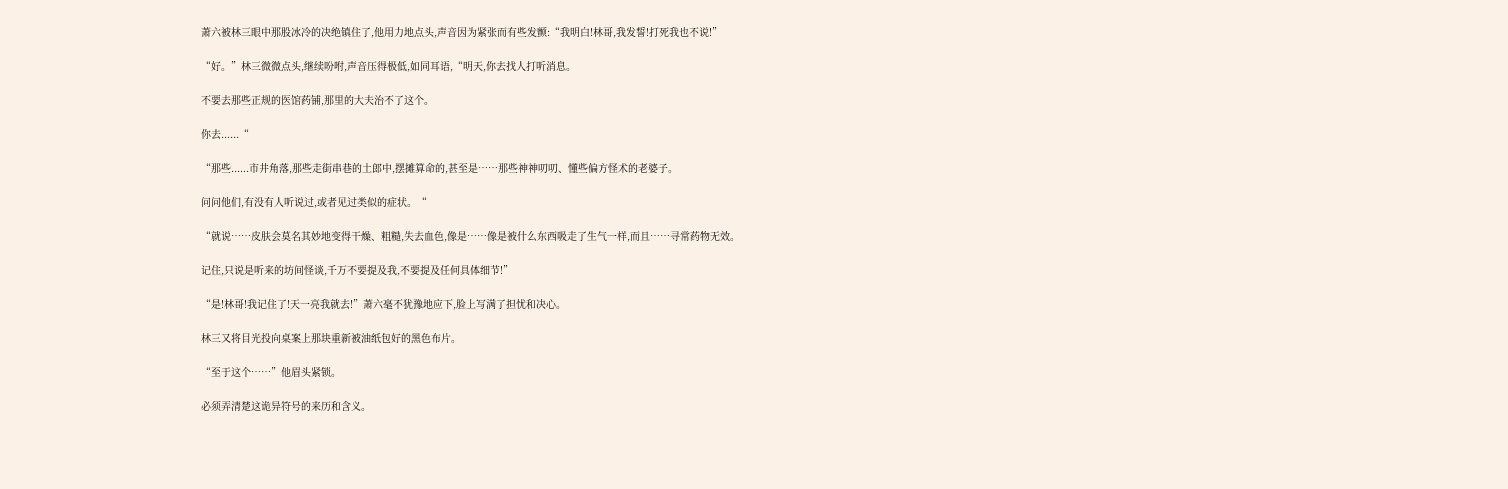萧六被林三眼中那股冰冷的决绝镇住了,他用力地点头,声音因为紧张而有些发颤:“我明白!林哥,我发誓!打死我也不说!”

“好。”林三微微点头,继续吩咐,声音压得极低,如同耳语,“明天,你去找人打听消息。

不要去那些正规的医馆药铺,那里的大夫治不了这个。

你去......“

“那些......市井角落,那些走街串巷的土郎中,摆摊算命的,甚至是……那些神神叨叨、懂些偏方怪术的老婆子。

问问他们,有没有人听说过,或者见过类似的症状。“

“就说……皮肤会莫名其妙地变得干燥、粗糙,失去血色,像是……像是被什么东西吸走了生气一样,而且……寻常药物无效。

记住,只说是听来的坊间怪谈,千万不要提及我,不要提及任何具体细节!”

“是!林哥!我记住了!天一亮我就去!”萧六毫不犹豫地应下,脸上写满了担忧和决心。

林三又将目光投向桌案上那块重新被油纸包好的黑色布片。

“至于这个……”他眉头紧锁。

必须弄清楚这诡异符号的来历和含义。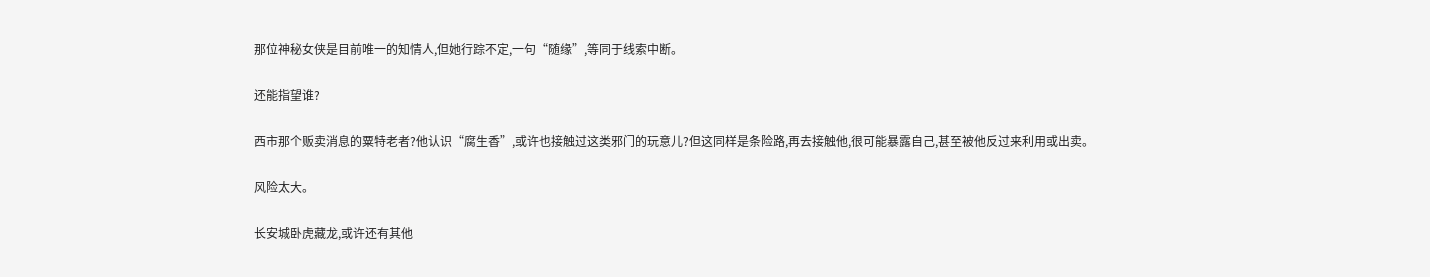那位神秘女侠是目前唯一的知情人,但她行踪不定,一句“随缘”,等同于线索中断。

还能指望谁?

西市那个贩卖消息的粟特老者?他认识“腐生香”,或许也接触过这类邪门的玩意儿?但这同样是条险路,再去接触他,很可能暴露自己,甚至被他反过来利用或出卖。

风险太大。

长安城卧虎藏龙,或许还有其他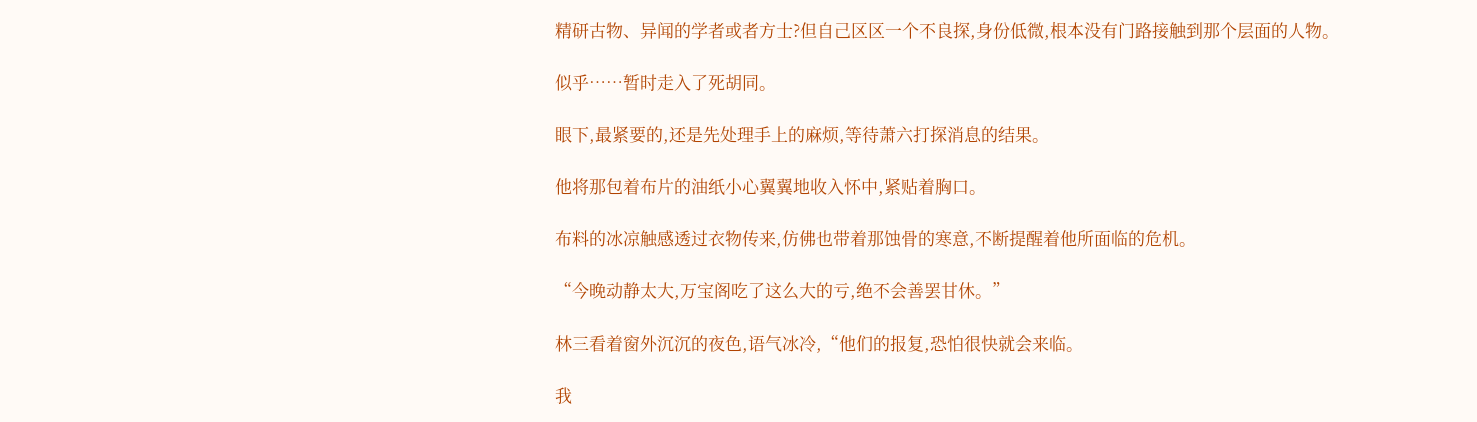精研古物、异闻的学者或者方士?但自己区区一个不良探,身份低微,根本没有门路接触到那个层面的人物。

似乎……暂时走入了死胡同。

眼下,最紧要的,还是先处理手上的麻烦,等待萧六打探消息的结果。

他将那包着布片的油纸小心翼翼地收入怀中,紧贴着胸口。

布料的冰凉触感透过衣物传来,仿佛也带着那蚀骨的寒意,不断提醒着他所面临的危机。

“今晚动静太大,万宝阁吃了这么大的亏,绝不会善罢甘休。”

林三看着窗外沉沉的夜色,语气冰冷,“他们的报复,恐怕很快就会来临。

我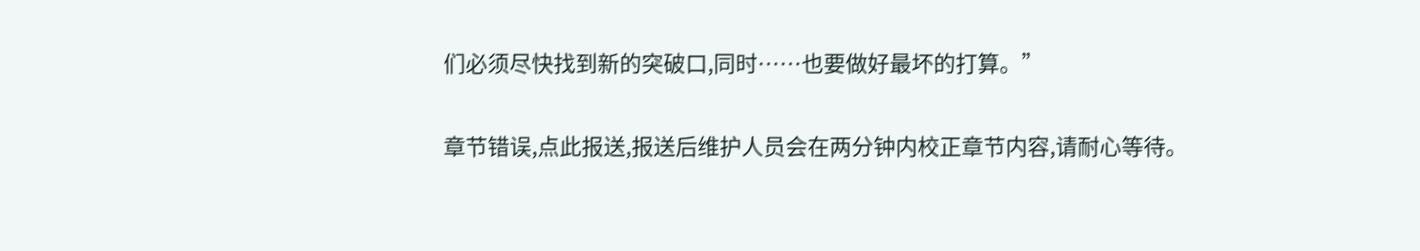们必须尽快找到新的突破口,同时……也要做好最坏的打算。”

章节错误,点此报送,报送后维护人员会在两分钟内校正章节内容,请耐心等待。